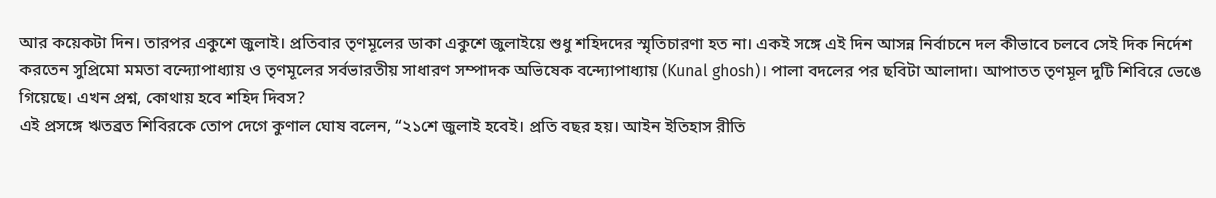আর কয়েকটা দিন। তারপর একুশে জুলাই। প্রতিবার তৃণমূলের ডাকা একুশে জুলাইয়ে শুধু শহিদদের স্মৃতিচারণা হত না। একই সঙ্গে এই দিন আসন্ন নির্বাচনে দল কীভাবে চলবে সেই দিক নির্দেশ করতেন সুপ্রিমো মমতা বন্দ্যোপাধ্যায় ও তৃণমূলের সর্বভারতীয় সাধারণ সম্পাদক অভিষেক বন্দ্যোপাধ্যায় (Kunal ghosh)। পালা বদলের পর ছবিটা আলাদা। আপাতত তৃণমূল দুটি শিবিরে ভেঙে গিয়েছে। এখন প্রশ্ন, কোথায় হবে শহিদ দিবস?
এই প্রসঙ্গে ঋতব্রত শিবিরকে তোপ দেগে কুণাল ঘোষ বলেন, “২১শে জুলাই হবেই। প্রতি বছর হয়। আইন ইতিহাস রীতি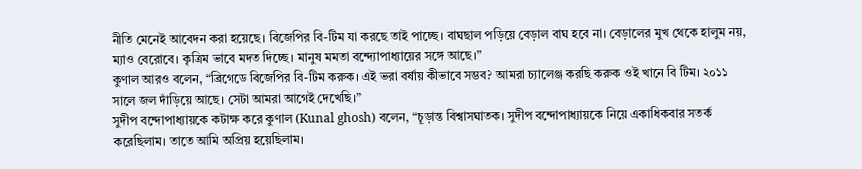নীতি মেনেই আবেদন করা হয়েছে। বিজেপির বি-টিম যা করছে তাই পাচ্ছে। বাঘছাল পড়িয়ে বেড়াল বাঘ হবে না। বেড়ালের মুখ থেকে হালুম নয়, ম্যাও বেরোবে। কৃত্রিম ভাবে মদত দিচ্ছে। মানুষ মমতা বন্দ্যোপাধ্যায়ের সঙ্গে আছে।”
কুণাল আরও বলেন, “ব্রিগেডে বিজেপির বি-টিম করুক। এই ভরা বর্ষায় কীভাবে সম্ভব? আমরা চ্যালেঞ্জ করছি করুক ওই খানে বি টিম। ২০১১ সালে জল দাঁড়িয়ে আছে। সেটা আমরা আগেই দেখেছি।”
সুদীপ বন্দোপাধ্যায়কে কটাক্ষ করে কুণাল (Kunal ghosh) বলেন, “চূড়ান্ত বিশ্বাসঘাতক। সুদীপ বন্দোপাধ্যায়কে নিয়ে একাধিকবার সতর্ক করেছিলাম। তাতে আমি অপ্রিয় হয়েছিলাম।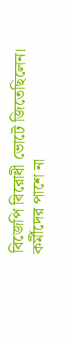বিজেপি বিরোধী ভোটে জিতেছিলেন। কর্মীদের পাশে না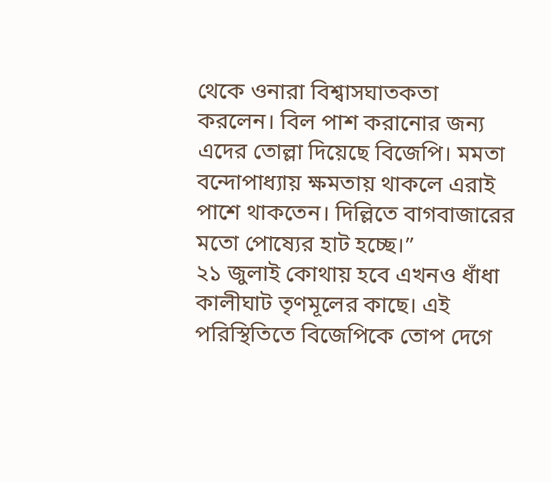থেকে ওনারা বিশ্বাসঘাতকতা করলেন। বিল পাশ করানোর জন্য এদের তোল্লা দিয়েছে বিজেপি। মমতা বন্দোপাধ্যায় ক্ষমতায় থাকলে এরাই পাশে থাকতেন। দিল্লিতে বাগবাজারের মতো পোষ্যের হাট হচ্ছে।”
২১ জুলাই কোথায় হবে এখনও ধাঁধা কালীঘাট তৃণমূলের কাছে। এই পরিস্থিতিতে বিজেপিকে তোপ দেগে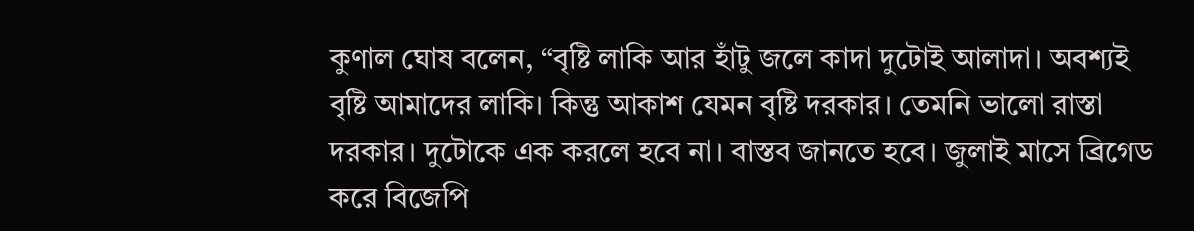কুণাল ঘোষ বলেন, “বৃষ্টি লাকি আর হাঁটু জলে কাদা দুটোই আলাদা। অবশ্যই বৃষ্টি আমাদের লাকি। কিন্তু আকাশ যেমন বৃষ্টি দরকার। তেমনি ভালো রাস্তা দরকার। দুটোকে এক করলে হবে না। বাস্তব জানতে হবে। জুলাই মাসে ব্রিগেড করে বিজেপি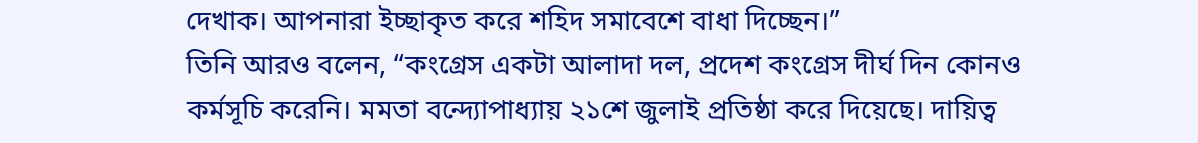দেখাক। আপনারা ইচ্ছাকৃত করে শহিদ সমাবেশে বাধা দিচ্ছেন।”
তিনি আরও বলেন, “কংগ্রেস একটা আলাদা দল, প্রদেশ কংগ্রেস দীর্ঘ দিন কোনও কর্মসূচি করেনি। মমতা বন্দ্যোপাধ্যায় ২১শে জুলাই প্রতিষ্ঠা করে দিয়েছে। দায়িত্ব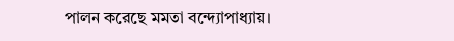পালন করেছে মমতা বন্দ্যোপাধ্যায়।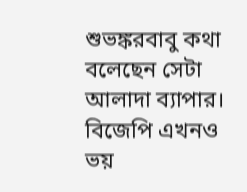শুভঙ্করবাবু কথা বলেছেন সেটা আলাদা ব্যাপার। বিজেপি এখনও ভয়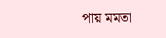পায় মমতা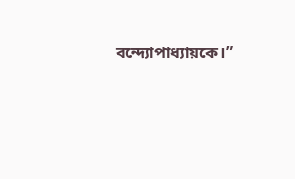বন্দ্যোপাধ্যায়কে।”